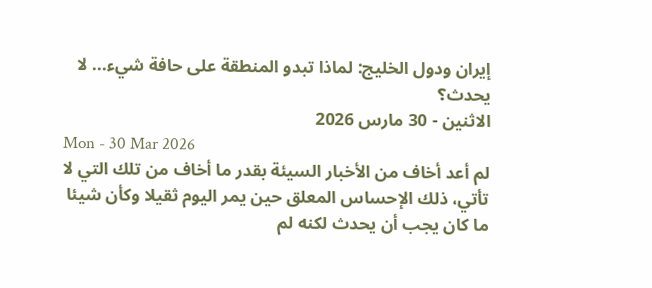إيران ودول الخليج: لماذا تبدو المنطقة على حافة شيء... لا يحدث؟
الاثنين - 30 مارس 2026
Mon - 30 Mar 2026
لم أعد أخاف من الأخبار السيئة بقدر ما أخاف من تلك التي لا تأتي، ذلك الإحساس المعلق حين يمر اليوم ثقيلا وكأن شيئا ما كان يجب أن يحدث لكنه لم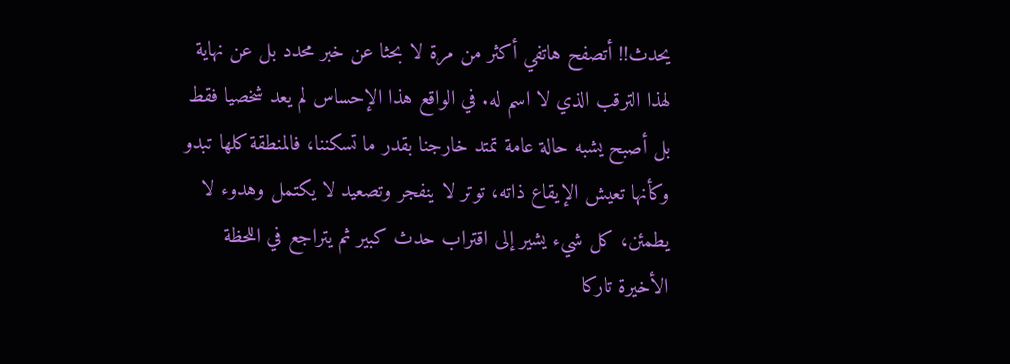يحدث!! أتصفح هاتفي أكثر من مرة لا بحثا عن خبر محدد بل عن نهاية لهذا الترقب الذي لا اسم له. في الواقع هذا الإحساس لم يعد شخصيا فقط بل أصبح يشبه حالة عامة تمتد خارجنا بقدر ما تسكننا، فالمنطقة كلها تبدو وكأنها تعيش الإيقاع ذاته، توتر لا ينفجر وتصعيد لا يكتمل وهدوء لا يطمئن، كل شيء يشير إلى اقتراب حدث كبير ثم يتراجع في اللحظة الأخيرة تاركا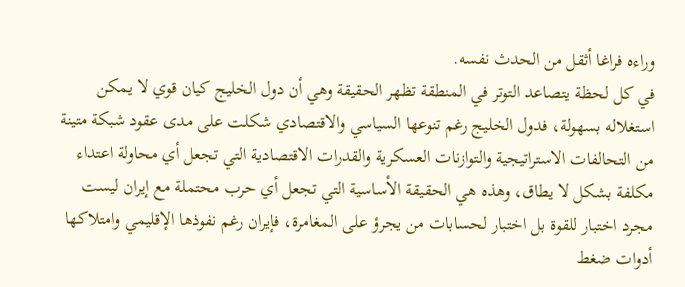وراءه فراغا أثقل من الحدث نفسه.
في كل لحظة يتصاعد التوتر في المنطقة تظهر الحقيقة وهي أن دول الخليج كيان قوي لا يمكن استغلاله بسهولة، فدول الخليج رغم تنوعها السياسي والاقتصادي شكلت على مدى عقود شبكة متينة من التحالفات الاستراتيجية والتوازنات العسكرية والقدرات الاقتصادية التي تجعل أي محاولة اعتداء مكلفة بشكل لا يطاق، وهذه هي الحقيقة الأساسية التي تجعل أي حرب محتملة مع إيران ليست مجرد اختبار للقوة بل اختبار لحسابات من يجرؤ على المغامرة، فإيران رغم نفوذها الإقليمي وامتلاكها أدوات ضغط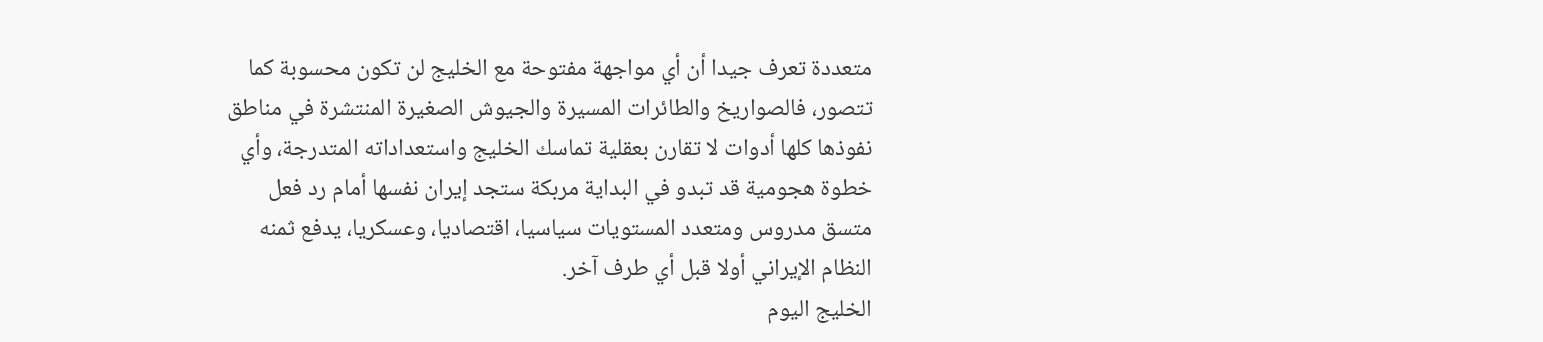متعددة تعرف جيدا أن أي مواجهة مفتوحة مع الخليج لن تكون محسوبة كما تتصور، فالصواريخ والطائرات المسيرة والجيوش الصغيرة المنتشرة في مناطق نفوذها كلها أدوات لا تقارن بعقلية تماسك الخليج واستعداداته المتدرجة، وأي خطوة هجومية قد تبدو في البداية مربكة ستجد إيران نفسها أمام رد فعل متسق مدروس ومتعدد المستويات سياسيا، اقتصاديا، وعسكريا، يدفع ثمنه النظام الإيراني أولا قبل أي طرف آخر.
الخليج اليوم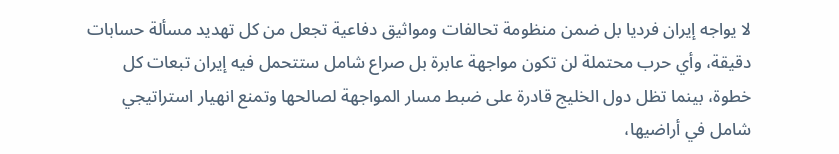لا يواجه إيران فرديا بل ضمن منظومة تحالفات ومواثيق دفاعية تجعل من كل تهديد مسألة حسابات دقيقة، وأي حرب محتملة لن تكون مواجهة عابرة بل صراع شامل ستتحمل فيه إيران تبعات كل خطوة، بينما تظل دول الخليج قادرة على ضبط مسار المواجهة لصالحها وتمنع انهيار استراتيجي شامل في أراضيها،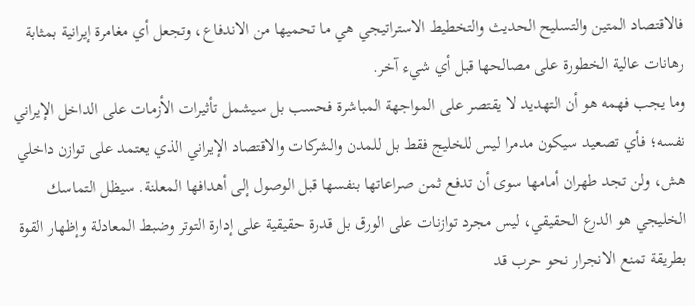فالاقتصاد المتين والتسليح الحديث والتخطيط الاستراتيجي هي ما تحميها من الاندفاع، وتجعل أي مغامرة إيرانية بمثابة رهانات عالية الخطورة على مصالحها قبل أي شيء آخر.
وما يجب فهمه هو أن التهديد لا يقتصر على المواجهة المباشرة فحسب بل سيشمل تأثيرات الأزمات على الداخل الإيراني نفسه؛ فأي تصعيد سيكون مدمرا ليس للخليج فقط بل للمدن والشركات والاقتصاد الإيراني الذي يعتمد على توازن داخلي هش، ولن تجد طهران أمامها سوى أن تدفع ثمن صراعاتها بنفسها قبل الوصول إلى أهدافها المعلنة. سيظل التماسك الخليجي هو الدرع الحقيقي، ليس مجرد توازنات على الورق بل قدرة حقيقية على إدارة التوتر وضبط المعادلة وإظهار القوة بطريقة تمنع الانجرار نحو حرب قد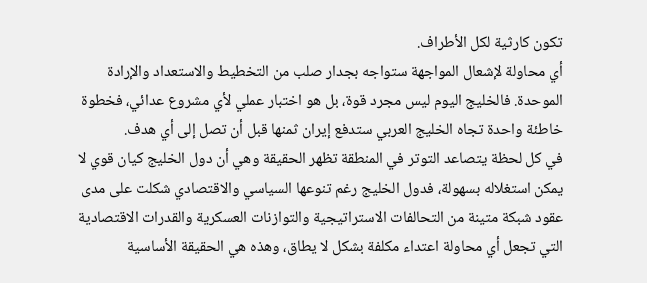تكون كارثية لكل الأطراف.
أي محاولة لإشعال المواجهة ستواجه بجدار صلب من التخطيط والاستعداد والإرادة الموحدة. فالخليج اليوم ليس مجرد قوة، بل هو اختبار عملي لأي مشروع عدائي، فخطوة خاطئة واحدة تجاه الخليج العربي ستدفع إيران ثمنها قبل أن تصل إلى أي هدف.
في كل لحظة يتصاعد التوتر في المنطقة تظهر الحقيقة وهي أن دول الخليج كيان قوي لا يمكن استغلاله بسهولة، فدول الخليج رغم تنوعها السياسي والاقتصادي شكلت على مدى عقود شبكة متينة من التحالفات الاستراتيجية والتوازنات العسكرية والقدرات الاقتصادية التي تجعل أي محاولة اعتداء مكلفة بشكل لا يطاق، وهذه هي الحقيقة الأساسية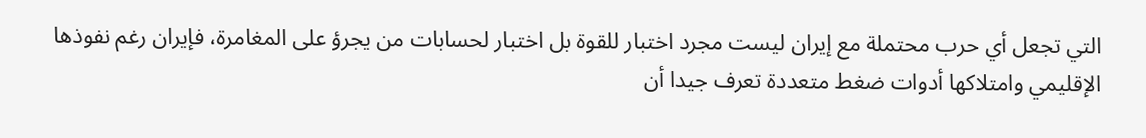التي تجعل أي حرب محتملة مع إيران ليست مجرد اختبار للقوة بل اختبار لحسابات من يجرؤ على المغامرة، فإيران رغم نفوذها الإقليمي وامتلاكها أدوات ضغط متعددة تعرف جيدا أن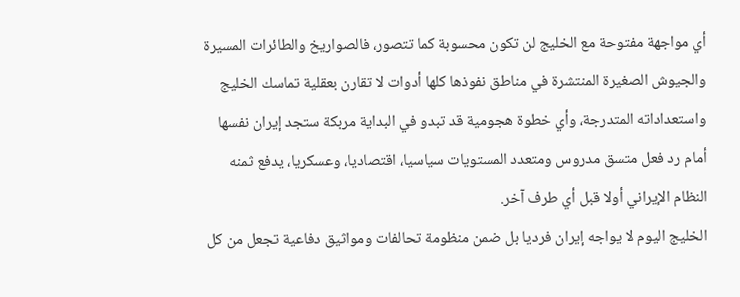أي مواجهة مفتوحة مع الخليج لن تكون محسوبة كما تتصور، فالصواريخ والطائرات المسيرة والجيوش الصغيرة المنتشرة في مناطق نفوذها كلها أدوات لا تقارن بعقلية تماسك الخليج واستعداداته المتدرجة، وأي خطوة هجومية قد تبدو في البداية مربكة ستجد إيران نفسها أمام رد فعل متسق مدروس ومتعدد المستويات سياسيا، اقتصاديا، وعسكريا، يدفع ثمنه النظام الإيراني أولا قبل أي طرف آخر.
الخليج اليوم لا يواجه إيران فرديا بل ضمن منظومة تحالفات ومواثيق دفاعية تجعل من كل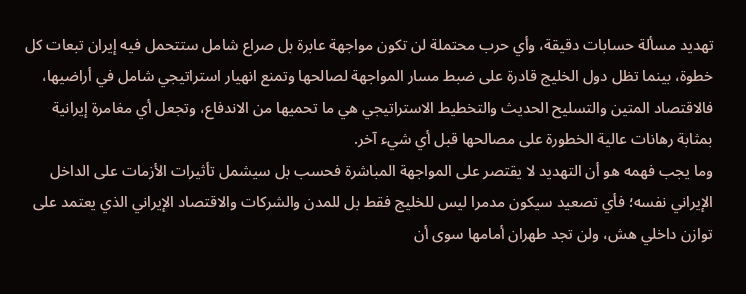تهديد مسألة حسابات دقيقة، وأي حرب محتملة لن تكون مواجهة عابرة بل صراع شامل ستتحمل فيه إيران تبعات كل خطوة، بينما تظل دول الخليج قادرة على ضبط مسار المواجهة لصالحها وتمنع انهيار استراتيجي شامل في أراضيها، فالاقتصاد المتين والتسليح الحديث والتخطيط الاستراتيجي هي ما تحميها من الاندفاع، وتجعل أي مغامرة إيرانية بمثابة رهانات عالية الخطورة على مصالحها قبل أي شيء آخر.
وما يجب فهمه هو أن التهديد لا يقتصر على المواجهة المباشرة فحسب بل سيشمل تأثيرات الأزمات على الداخل الإيراني نفسه؛ فأي تصعيد سيكون مدمرا ليس للخليج فقط بل للمدن والشركات والاقتصاد الإيراني الذي يعتمد على توازن داخلي هش، ولن تجد طهران أمامها سوى أن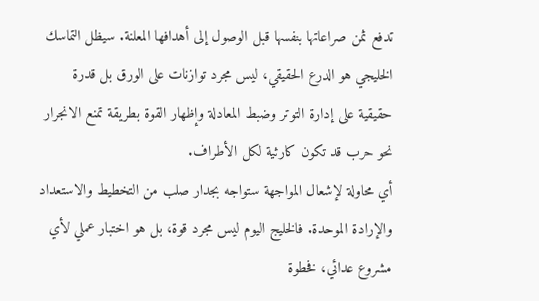تدفع ثمن صراعاتها بنفسها قبل الوصول إلى أهدافها المعلنة. سيظل التماسك الخليجي هو الدرع الحقيقي، ليس مجرد توازنات على الورق بل قدرة حقيقية على إدارة التوتر وضبط المعادلة وإظهار القوة بطريقة تمنع الانجرار نحو حرب قد تكون كارثية لكل الأطراف.
أي محاولة لإشعال المواجهة ستواجه بجدار صلب من التخطيط والاستعداد والإرادة الموحدة. فالخليج اليوم ليس مجرد قوة، بل هو اختبار عملي لأي مشروع عدائي، فخطوة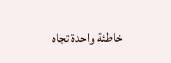خاطئة واحدة تجاه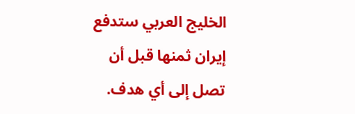الخليج العربي ستدفع إيران ثمنها قبل أن تصل إلى أي هدف.